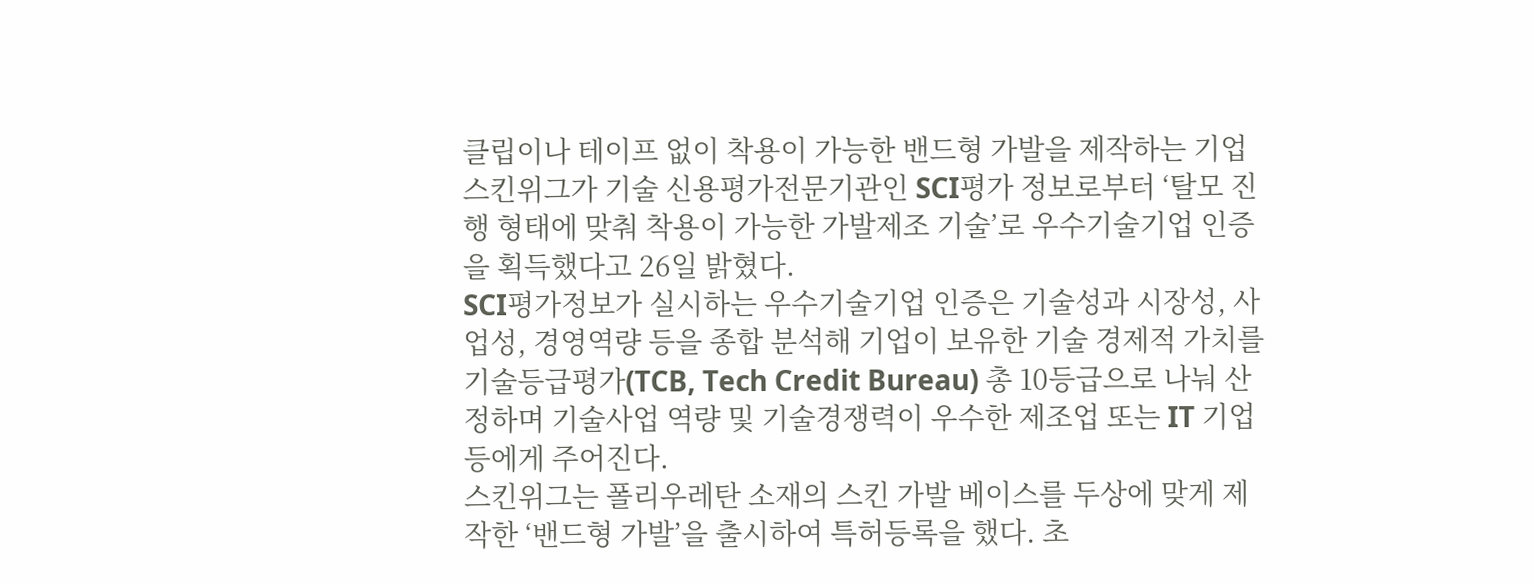클립이나 테이프 없이 착용이 가능한 밴드형 가발을 제작하는 기업 스킨위그가 기술 신용평가전문기관인 SCI평가 정보로부터 ‘탈모 진행 형태에 맞춰 착용이 가능한 가발제조 기술’로 우수기술기업 인증을 획득했다고 26일 밝혔다.
SCI평가정보가 실시하는 우수기술기업 인증은 기술성과 시장성, 사업성, 경영역량 등을 종합 분석해 기업이 보유한 기술 경제적 가치를 기술등급평가(TCB, Tech Credit Bureau) 총 10등급으로 나눠 산정하며 기술사업 역량 및 기술경쟁력이 우수한 제조업 또는 IT 기업 등에게 주어진다.
스킨위그는 폴리우레탄 소재의 스킨 가발 베이스를 두상에 맞게 제작한 ‘밴드형 가발’을 출시하여 특허등록을 했다. 초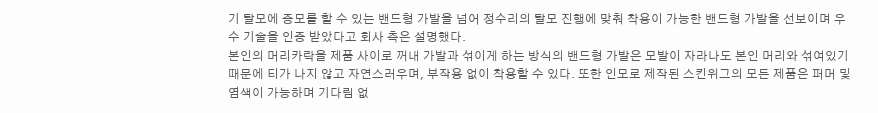기 탈모에 증모를 할 수 있는 밴드형 가발을 넘어 정수리의 탈모 진행에 맞춰 착용이 가능한 밴드형 가발을 선보이며 우수 기술을 인증 받았다고 회사 측은 설명했다.
본인의 머리카락을 제품 사이로 꺼내 가발과 섞이게 하는 방식의 밴드형 가발은 모발이 자라나도 본인 머리와 섞여있기 때문에 티가 나지 않고 자연스러우며, 부작용 없이 착용할 수 있다. 또한 인모로 제작된 스킨위그의 모든 제품은 퍼머 및 염색이 가능하며 기다림 없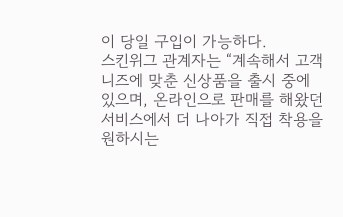이 당일 구입이 가능하다.
스킨위그 관계자는 “계속해서 고객 니즈에 맞춘 신상품을 출시 중에 있으며, 온라인으로 판매를 해왔던 서비스에서 더 나아가 직접 착용을 원하시는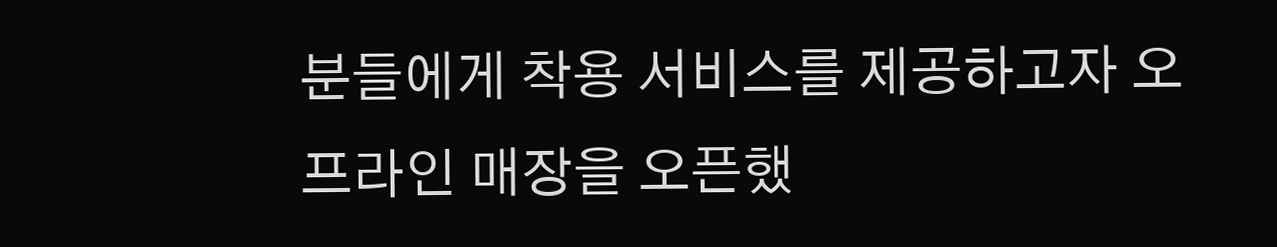분들에게 착용 서비스를 제공하고자 오프라인 매장을 오픈했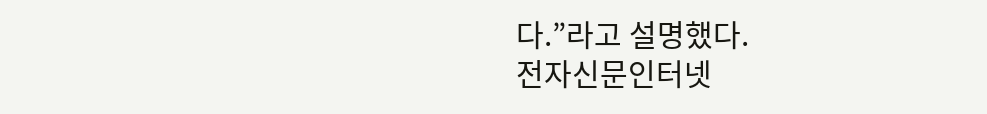다.”라고 설명했다.
전자신문인터넷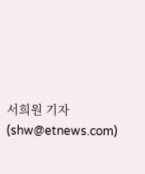서희원 기자 (shw@etnews.com)